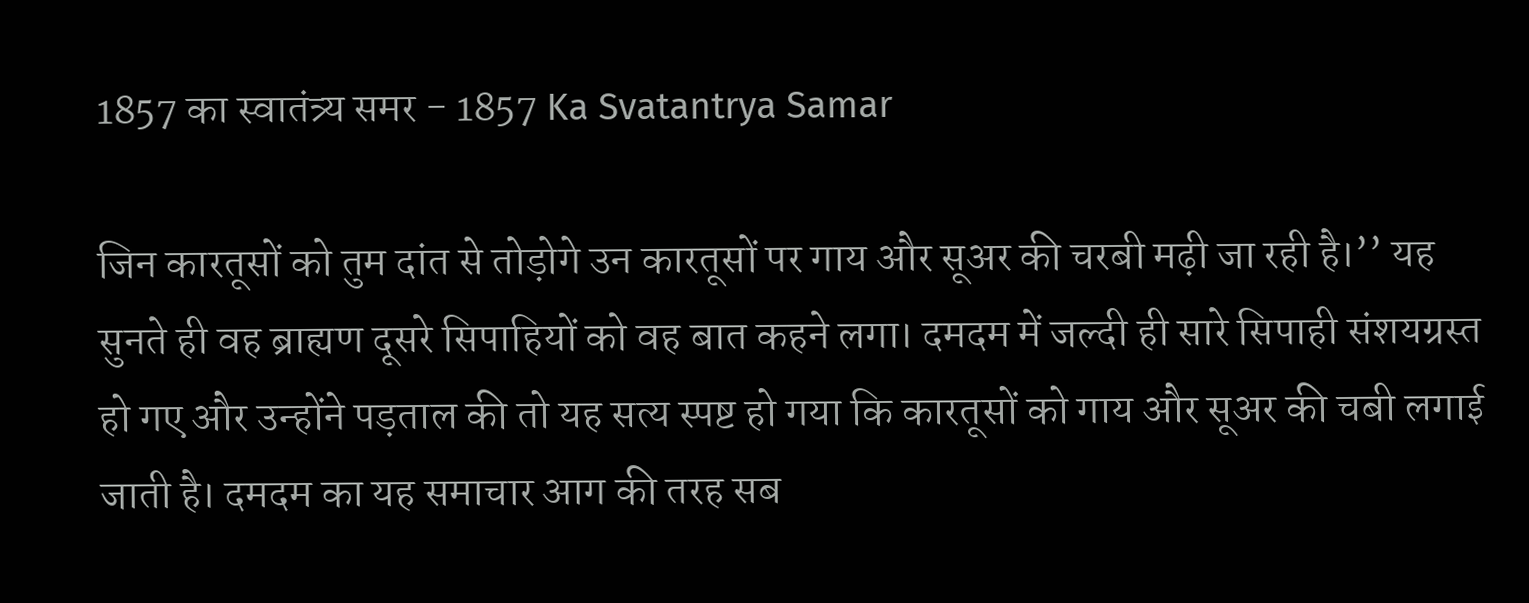1857 का स्वातंत्र्य समर - 1857 Ka Svatantrya Samar

जिन कारतूसों को तुम दांत से तोड़ोगे उन कारतूसों पर गाय और सूअर की चरबी मढ़ी जा रही है।’’ यह सुनते ही वह ब्राह्यण दूसरे सिपाहियों को वह बात कहने लगा। दमदम में जल्दी ही सारे सिपाही संशयग्रस्त हो गए और उन्होंने पड़ताल की तो यह सत्य स्पष्ट हो गया कि कारतूसों को गाय और सूअर की चबी लगाई जाती है। दमदम का यह समाचार आग की तरह सब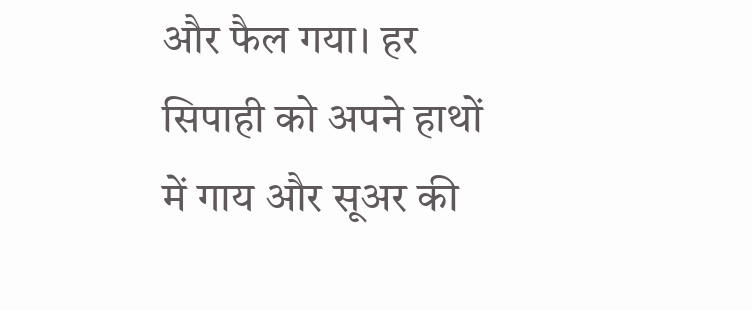और फैल गया। हर सिपाही को अपने हाथों में गाय और सूअर की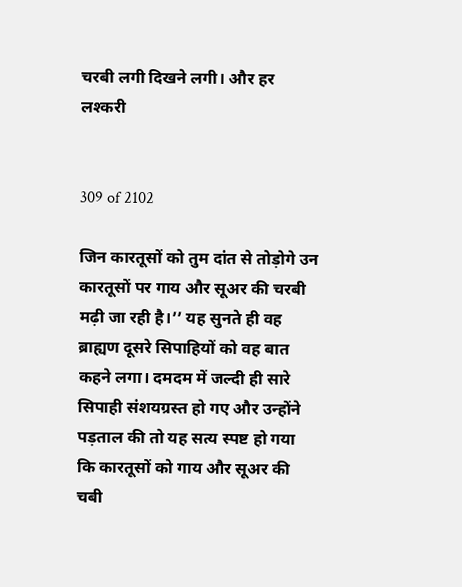चरबी लगी दिखने लगी। और हर लश्करी


309 of 2102

जिन कारतूसों को तुम दांत से तोड़ोगे उन कारतूसों पर गाय और सूअर की चरबी मढ़ी जा रही है।’’ यह सुनते ही वह ब्राह्यण दूसरे सिपाहियों को वह बात कहने लगा। दमदम में जल्दी ही सारे सिपाही संशयग्रस्त हो गए और उन्होंने पड़ताल की तो यह सत्य स्पष्ट हो गया कि कारतूसों को गाय और सूअर की चबी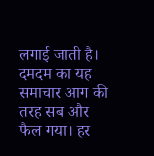लगाई जाती है। दमदम का यह समाचार आग की तरह सब और फैल गया। हर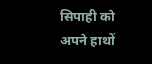सिपाही को अपने हाथों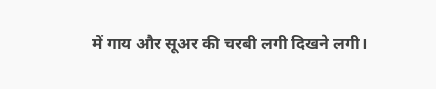में गाय और सूअर की चरबी लगी दिखने लगी।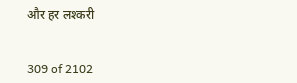और हर लश्करी


309 of 2102